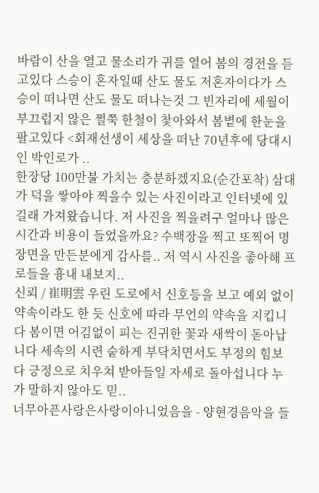바람이 산을 열고 물소리가 귀를 열어 봄의 경전을 듣고있다 스승이 혼자일때 산도 물도 저혼자이다가 스승이 떠나면 산도 물도 떠나는것 그 빈자리에 세월이 부끄럽지 않은 쩔쭉 한철이 찿아와서 봄볕에 한눈을 팔고있다 <회재선생이 세상을 떠난 70년후에 당대시인 박인로가 ..
한장당 100만불 가치는 충분하겠지요(순간포착) 삼대가 덕을 쌓아야 찍을수 있는 사진이라고 인터넷에 있길래 가져왔습니다. 저 사진을 찍을려구 얼마나 많은 시간과 비용이 들었을까요? 수백장을 찍고 또찍어 명장면을 만든분에게 감사를.. 저 역시 사진을 좋아해 프로들을 흉내 내보지..
신뢰 / 崔明雲 우린 도로에서 신호등을 보고 예외 없이 약속이라도 한 듯 신호에 따라 무언의 약속을 지킵니다 봄이면 어김없이 피는 진귀한 꽃과 새싹이 돋아납니다 세속의 시련 숱하게 부닥치면서도 부정의 힘보다 긍정으로 치우쳐 받아들일 자세로 돌아섭니다 누가 말하지 않아도 믿..
너무아픈사랑은사랑이아니었음을 - 양현경음악을 들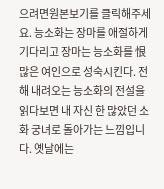으려면원본보기를 클릭해주세요. 능소화는 장마를 애절하게 기다리고 장마는 능소화를 恨 많은 여인으로 성숙시킨다. 전해 내려오는 능소화의 전설을 읽다보면 내 자신 한 많았던 소화 궁녀로 돌아가는 느낌입니다. 옛날에는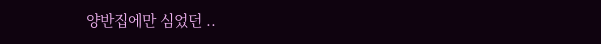양반집에만 심었던 ..